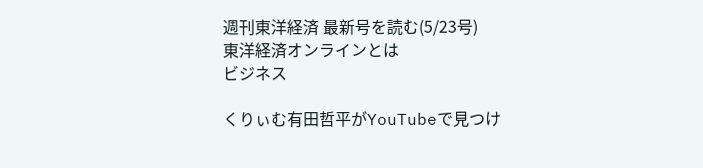週刊東洋経済 最新号を読む(5/23号)
東洋経済オンラインとは
ビジネス

くりぃむ有田哲平がYouTubeで見つけ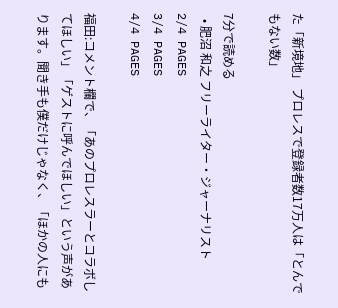た「新境地」 プロレスで登録者数17万人は「とんでもない数」

7分で読める
  • 肥沼 和之 フリーライター・ジャーナリスト
2/4 PAGES
3/4 PAGES
4/4 PAGES

福田:コメント欄で、「あのプロレスラーとコラボしてほしい」「ゲストに呼んでほしい」という声があります。聞き手も僕だけじゃなく、「ほかの人にも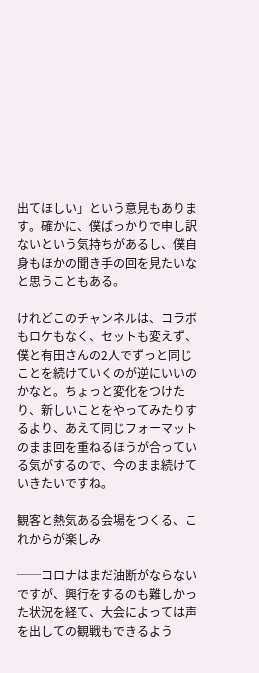出てほしい」という意見もあります。確かに、僕ばっかりで申し訳ないという気持ちがあるし、僕自身もほかの聞き手の回を見たいなと思うこともある。

けれどこのチャンネルは、コラボもロケもなく、セットも変えず、僕と有田さんの2人でずっと同じことを続けていくのが逆にいいのかなと。ちょっと変化をつけたり、新しいことをやってみたりするより、あえて同じフォーマットのまま回を重ねるほうが合っている気がするので、今のまま続けていきたいですね。

観客と熱気ある会場をつくる、これからが楽しみ

──コロナはまだ油断がならないですが、興行をするのも難しかった状況を経て、大会によっては声を出しての観戦もできるよう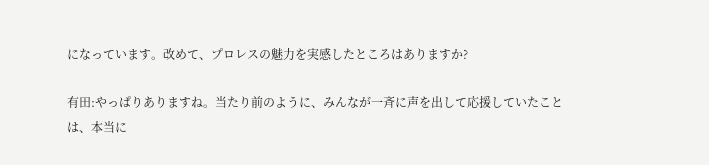になっています。改めて、プロレスの魅力を実感したところはありますか?

有田:やっぱりありますね。当たり前のように、みんなが一斉に声を出して応援していたことは、本当に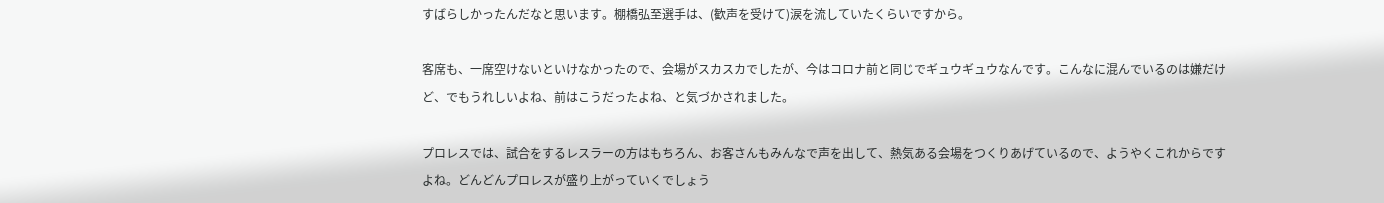すばらしかったんだなと思います。棚橋弘至選手は、(歓声を受けて)涙を流していたくらいですから。

客席も、一席空けないといけなかったので、会場がスカスカでしたが、今はコロナ前と同じでギュウギュウなんです。こんなに混んでいるのは嫌だけど、でもうれしいよね、前はこうだったよね、と気づかされました。

プロレスでは、試合をするレスラーの方はもちろん、お客さんもみんなで声を出して、熱気ある会場をつくりあげているので、ようやくこれからですよね。どんどんプロレスが盛り上がっていくでしょう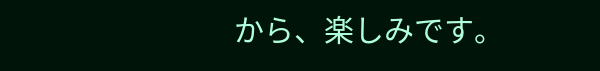から、楽しみです。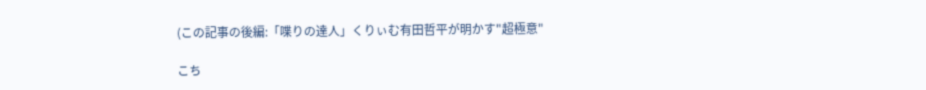(この記事の後編:「喋りの達人」くりぃむ有田哲平が明かす"超極意"

こち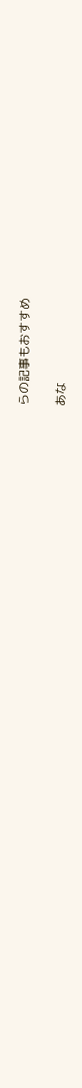らの記事もおすすめ

あな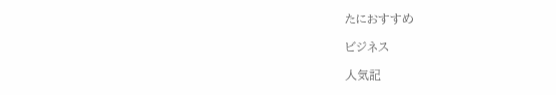たにおすすめ

ビジネス

人気記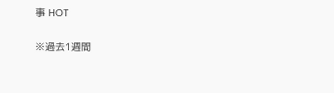事 HOT

※過去1週間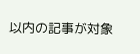以内の記事が対象